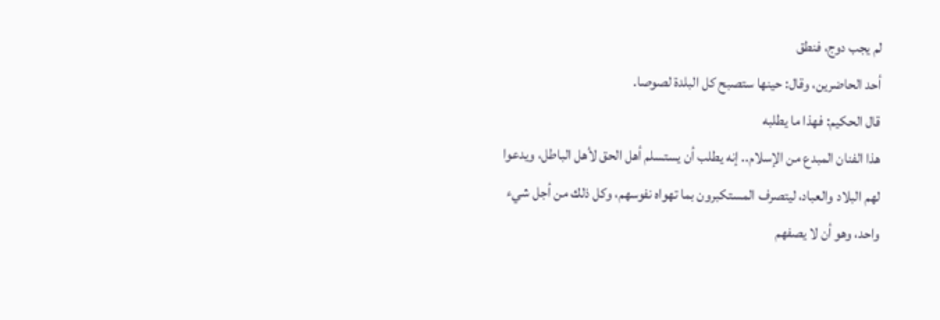لم يجب دوج، فنطق
أحد الحاضرين، وقال: حينها ستصبح كل البلدة لصوصا.
قال الحكيم: فهذا ما يطلبه
هذا الفنان المبدع من الإسلام.. إنه يطلب أن يستسلم أهل الحق لأهل الباطل، ويدعوا
لهم البلاد والعباد، ليتصرف المستكبرون بما تهواه نفوسهم، وكل ذلك من أجل شيء
واحد، وهو أن لا يصفهم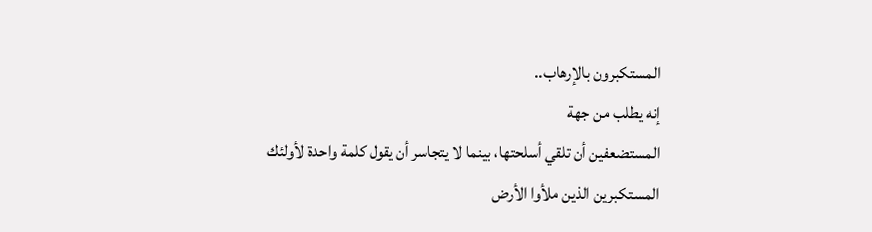المستكبرون بالإرهاب..
إنه يطلب من جهة
المستضعفين أن تلقي أسلحتها، بينما لا يتجاسر أن يقول كلمة واحدة لأولئك
المستكبرين الذين ملأوا الأرض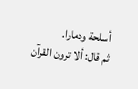أسلحة ودمارا.
ثم قال: ألا ترون القرآن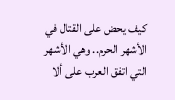كيف يحض على القتال في الأشهر الحرم.. وهي الأشهر التي اتفق العرب على ألا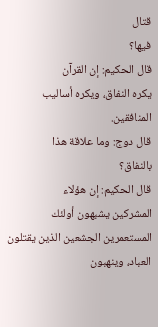قتال
فيها؟
قال الحكيم: إن القرآن
يكره النفاق، ويكره أساليب المنافقين.
قال دوج: وما علاقة هذا
بالنفاق؟
قال الحكيم: إن هؤلاء
المشركين يشبهون أولئك المستعمرين الجشعين الذين يقتلون العباد، وينهبون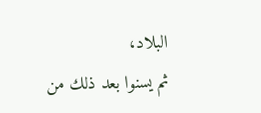البلاد،
ثم يسنوا بعد ذلك من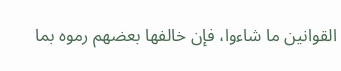القوانين ما شاءوا، فإن خالفها بعضهم رموه بما